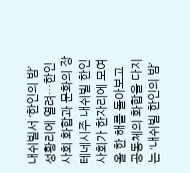내쉬빌서 ‘한인의 밤’ 성황리에 열려…한인사회 화합과 문화의 장
테네시주 내쉬빌 한인사회가 한자리에 모여 올 한 해를 돌아보고 공동체의 화합을 다지는 ‘내쉬빌 한인의 밤’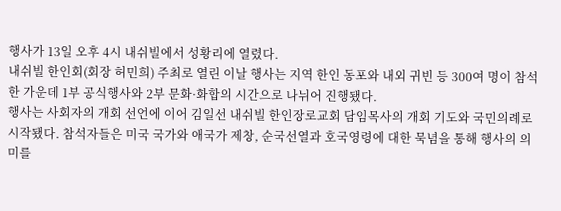행사가 13일 오후 4시 내쉬빌에서 성황리에 열렸다.
내쉬빌 한인회(회장 허민희) 주최로 열린 이날 행사는 지역 한인 동포와 내외 귀빈 등 300여 명이 참석한 가운데 1부 공식행사와 2부 문화·화합의 시간으로 나뉘어 진행됐다.
행사는 사회자의 개회 선언에 이어 김일선 내쉬빌 한인장로교회 담임목사의 개회 기도와 국민의례로 시작됐다. 참석자들은 미국 국가와 애국가 제창, 순국선열과 호국영령에 대한 묵념을 통해 행사의 의미를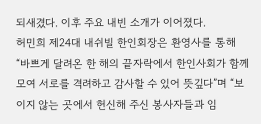되새겼다. 이후 주요 내빈 소개가 이어졌다.
허민희 제24대 내쉬빌 한인회장은 환영사를 통해 “바쁘게 달려온 한 해의 끝자락에서 한인사회가 함께 모여 서로를 격려하고 감사할 수 있어 뜻깊다”며 “보이지 않는 곳에서 헌신해 주신 봉사자들과 임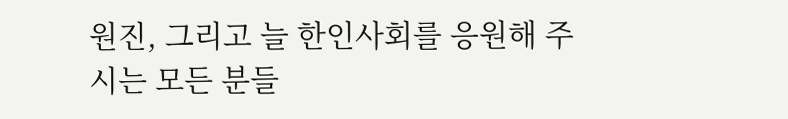원진, 그리고 늘 한인사회를 응원해 주시는 모든 분들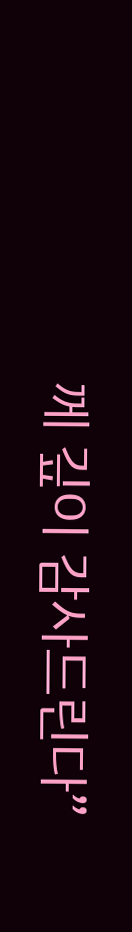께 깊이 감사드린다”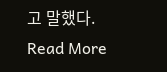고 말했다.
Read More